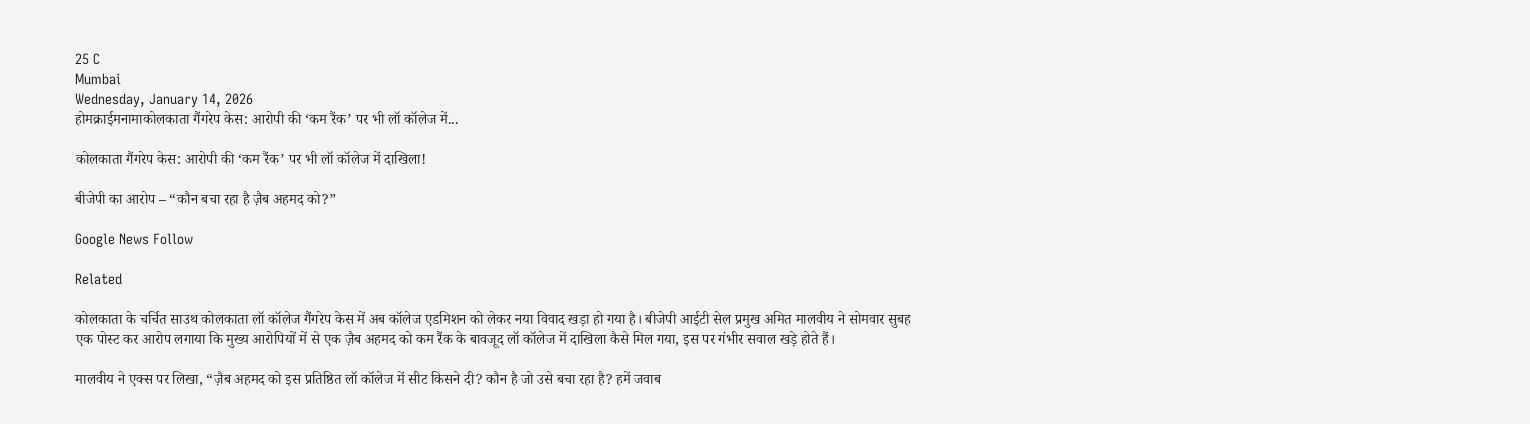25 C
Mumbai
Wednesday, January 14, 2026
होमक्राईमनामाकोलकाता गैंगरेप केस: आरोपी की ‘कम रैंक’ पर भी लॉ कॉलेज में...

कोलकाता गैंगरेप केस: आरोपी की ‘कम रैंक’ पर भी लॉ कॉलेज में दाखिला!

बीजेपी का आरोप – “कौन बचा रहा है ज़ैब अहमद को?”

Google News Follow

Related

कोलकाता के चर्चित साउथ कोलकाता लॉ कॉलेज गैंगरेप केस में अब कॉलेज एडमिशन को लेकर नया विवाद खड़ा हो गया है। बीजेपी आईटी सेल प्रमुख अमित मालवीय ने सोमवार सुबह एक पोस्ट कर आरोप लगाया कि मुख्य आरोपियों में से एक ज़ैब अहमद को कम रैंक के बावजूद लॉ कॉलेज में दाखिला कैसे मिल गया, इस पर गंभीर सवाल खड़े होते हैं।

मालवीय ने एक्स पर लिखा, “ज़ैब अहमद को इस प्रतिष्ठित लॉ कॉलेज में सीट किसने दी? कौन है जो उसे बचा रहा है? हमें जवाब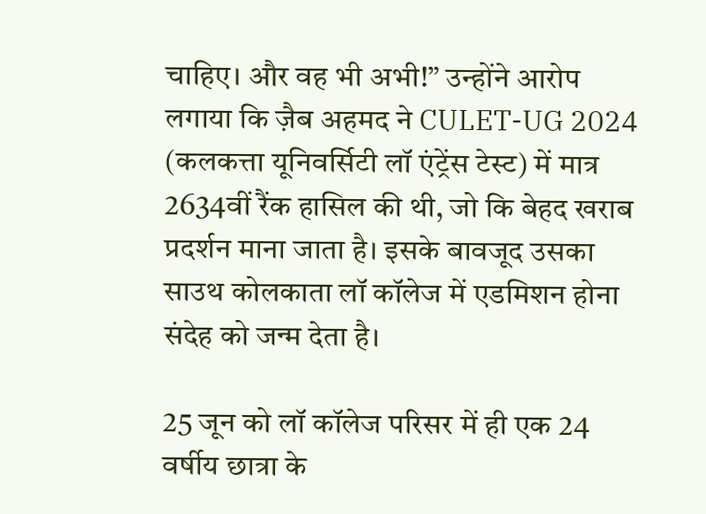चाहिए। और वह भी अभी!” उन्होंने आरोप लगाया कि ज़ैब अहमद ने CULET-UG 2024 (कलकत्ता यूनिवर्सिटी लॉ एंट्रेंस टेस्ट) में मात्र 2634वीं रैंक हासिल की थी, जो कि बेहद खराब प्रदर्शन माना जाता है। इसके बावजूद उसका साउथ कोलकाता लॉ कॉलेज में एडमिशन होना संदेह को जन्म देता है।

25 जून को लॉ कॉलेज परिसर में ही एक 24 वर्षीय छात्रा के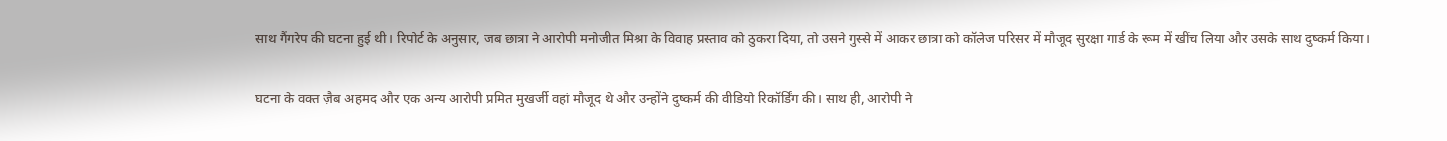साथ गैंगरेप की घटना हुई थी। रिपोर्ट के अनुसार, जब छात्रा ने आरोपी मनोजीत मिश्रा के विवाह प्रस्ताव को ठुकरा दिया, तो उसने गुस्से में आकर छात्रा को कॉलेज परिसर में मौजूद सुरक्षा गार्ड के रूम में खींच लिया और उसके साथ दुष्कर्म किया।

घटना के वक्त ज़ैब अहमद और एक अन्य आरोपी प्रमित मुखर्जी वहां मौजूद थे और उन्होंने दुष्कर्म की वीडियो रिकॉर्डिंग की। साथ ही, आरोपी ने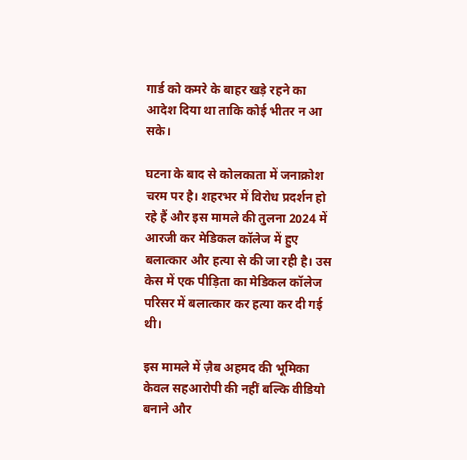गार्ड को कमरे के बाहर खड़े रहने का आदेश दिया था ताकि कोई भीतर न आ सके।

घटना के बाद से कोलकाता में जनाक्रोश चरम पर है। शहरभर में विरोध प्रदर्शन हो रहे हैं और इस मामले की तुलना 2024 में आरजी कर मेडिकल कॉलेज में हुए बलात्कार और हत्या से की जा रही है। उस केस में एक पीड़िता का मेडिकल कॉलेज परिसर में बलात्कार कर हत्या कर दी गई थी।

इस मामले में ज़ैब अहमद की भूमिका केवल सहआरोपी की नहीं बल्कि वीडियो बनाने और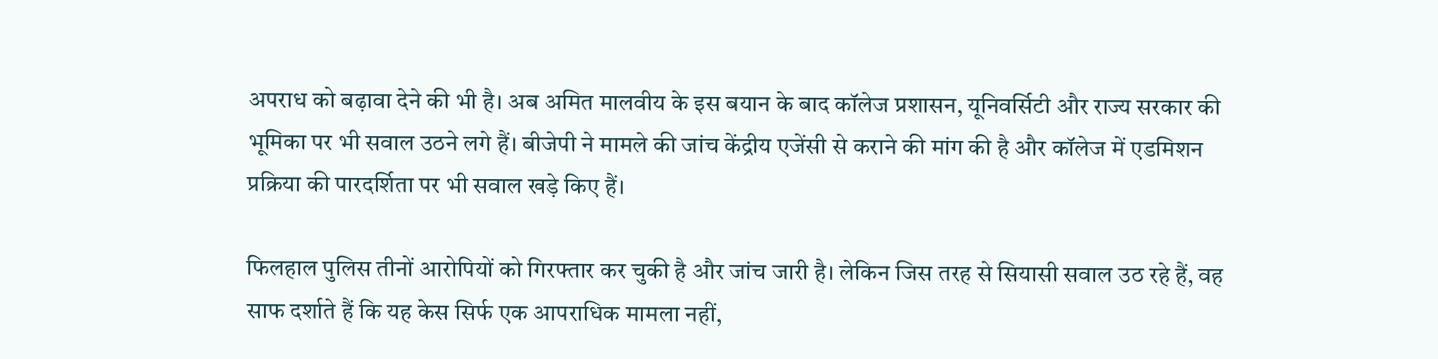अपराध को बढ़ावा देने की भी है। अब अमित मालवीय के इस बयान के बाद कॉलेज प्रशासन, यूनिवर्सिटी और राज्य सरकार की भूमिका पर भी सवाल उठने लगे हैं। बीजेपी ने मामले की जांच केंद्रीय एजेंसी से कराने की मांग की है और कॉलेज में एडमिशन प्रक्रिया की पारदर्शिता पर भी सवाल खड़े किए हैं।

फिलहाल पुलिस तीनों आरोपियों को गिरफ्तार कर चुकी है और जांच जारी है। लेकिन जिस तरह से सियासी सवाल उठ रहे हैं, वह साफ दर्शाते हैं कि यह केस सिर्फ एक आपराधिक मामला नहीं,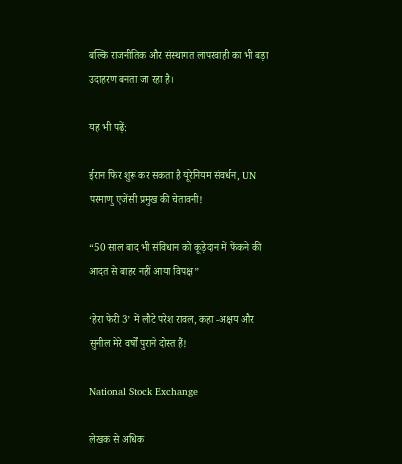बल्कि राजनीतिक और संस्थागत लापरवाही का भी बड़ा उदाहरण बनता जा रहा है।

यह भी पढ़ें:

ईरान फिर शुरू कर सकता है यूरेनियम संवर्धन, UN परमाणु एजेंसी प्रमुख की चेतावनी!

“50 साल बाद भी संविधान को कूड़ेदान में फेंकने की आदत से बाहर नहीं आया विपक्ष”

‘हेरा फेरी 3’ में लौटे परेश रावल, कहा -अक्षय और सुनील मेरे वर्षों पुराने दोस्त हैं!

National Stock Exchange

लेखक से अधिक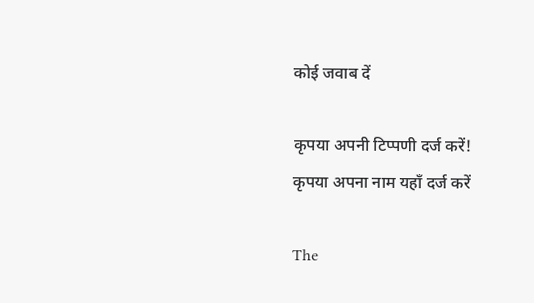कोई जवाब दें

कृपया अपनी टिप्पणी दर्ज करें!
कृपया अपना नाम यहाँ दर्ज करें

The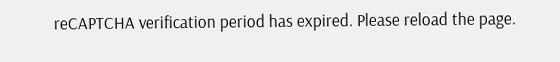reCAPTCHA verification period has expired. Please reload the page.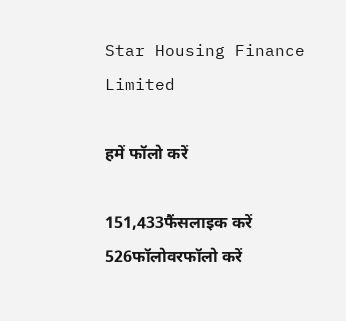Star Housing Finance Limited

हमें फॉलो करें

151,433फैंसलाइक करें
526फॉलोवरफॉलो करें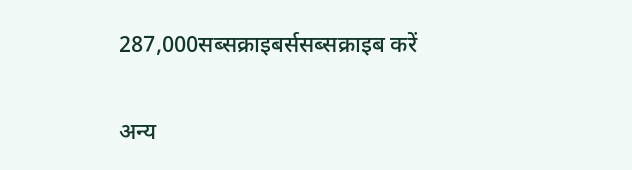287,000सब्सक्राइबर्ससब्सक्राइब करें

अन्य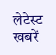लेटेस्ट खबरें